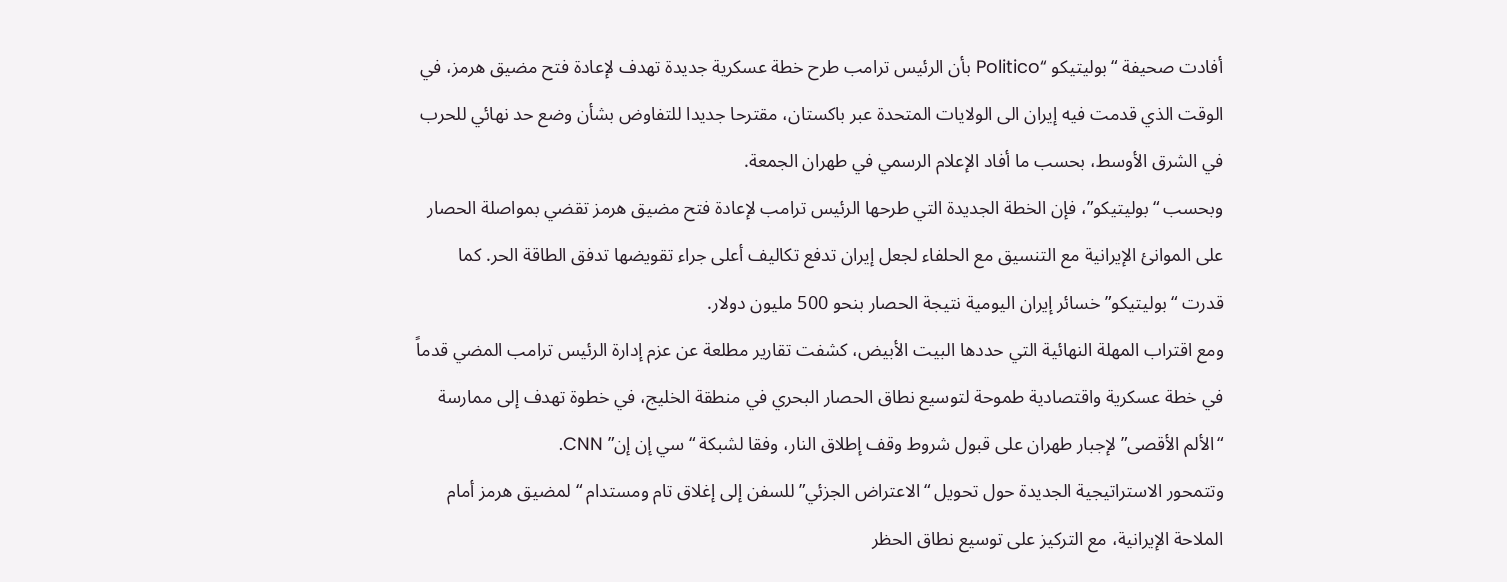أفادت صحيفة “بوليتيكو “Politico بأن الرئيس ترامب طرح خطة عسكرية جديدة تهدف لإعادة فتح مضيق هرمز، في الوقت الذي قدمت فيه إيران الى الولايات المتحدة عبر باكستان، مقترحا جديدا للتفاوض بشأن وضع حد نهائي للحرب في الشرق الأوسط، بحسب ما أفاد الإعلام الرسمي في طهران الجمعة.
وبحسب “بوليتيكو”، فإن الخطة الجديدة التي طرحها الرئيس ترامب لإعادة فتح مضيق هرمز تقضي بمواصلة الحصار على الموانئ الإيرانية مع التنسيق مع الحلفاء لجعل إيران تدفع تكاليف أعلى جراء تقويضها تدفق الطاقة الحر. كما قدرت “بوليتيكو” خسائر إيران اليومية نتيجة الحصار بنحو 500 مليون دولار.
ومع اقتراب المهلة النهائية التي حددها البيت الأبيض، كشفت تقارير مطلعة عن عزم إدارة الرئيس ترامب المضي قدماً في خطة عسكرية واقتصادية طموحة لتوسيع نطاق الحصار البحري في منطقة الخليج، في خطوة تهدف إلى ممارسة “الألم الأقصى” لإجبار طهران على قبول شروط وقف إطلاق النار، وفقا لشبكة “سي إن إن” CNN.
وتتمحور الاستراتيجية الجديدة حول تحويل “الاعتراض الجزئي” للسفن إلى إغلاق تام ومستدام “لمضيق هرمز أمام الملاحة الإيرانية، مع التركيز على توسيع نطاق الحظر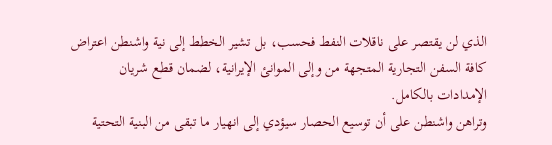الذي لن يقتصر على ناقلات النفط فحسب، بل تشير الخطط إلى نية واشنطن اعتراض كافة السفن التجارية المتجهة من وإلى الموانئ الإيرانية، لضمان قطع شريان الإمدادات بالكامل.
وتراهن واشنطن على أن توسيع الحصار سيؤدي إلى انهيار ما تبقى من البنية التحتية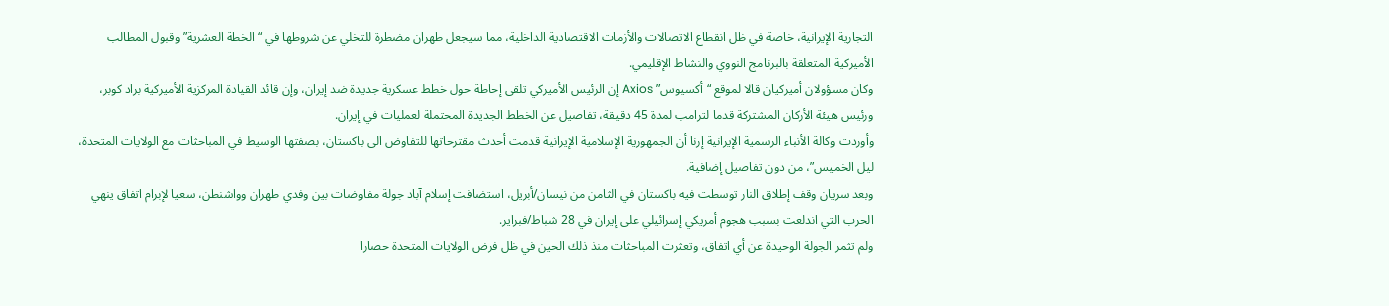التجارية الإيرانية، خاصة في ظل انقطاع الاتصالات والأزمات الاقتصادية الداخلية، مما سيجعل طهران مضطرة للتخلي عن شروطها في “الخطة العشرية” وقبول المطالب الأميركية المتعلقة بالبرنامج النووي والنشاط الإقليمي.
وكان مسؤولان أميركيان قالا لموقع “أكسيوس” Axios إن الرئيس الأميركي تلقى إحاطة حول خطط عسكرية جديدة ضد إيران، وإن قائد القيادة المركزية الأميركية براد كوبر، ورئيس هيئة الأركان المشتركة قدما لترامب لمدة 45 دقيقة، تفاصيل عن الخطط الجديدة المحتملة لعمليات في إيران.
وأوردت وكالة الأنباء الرسمية الإيرانية إرنا أن الجمهورية الإسلامية الإيرانية قدمت أحدث مقترحاتها للتفاوض الى باكستان، بصفتها الوسيط في المباحثات مع الولايات المتحدة، ليل الخميس”، من دون تفاصيل إضافية.
وبعد سريان وقف إطلاق النار توسطت فيه باكستان في الثامن من نيسان/أبريل، استضافت إسلام آباد جولة مفاوضات بين وفدي طهران وواشنطن، سعيا لإبرام اتفاق ينهي الحرب التي اندلعت بسبب هجوم أمريكي إسرائيلي على إيران في 28 شباط/فبراير.
ولم تثمر الجولة الوحيدة عن أي اتفاق، وتعثرت المباحثات منذ ذلك الحين في ظل فرض الولايات المتحدة حصارا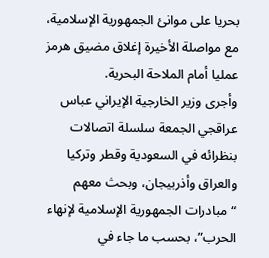بحريا على موانئ الجمهورية الإسلامية، مع مواصلة الأخيرة إغلاق مضيق هرمز عمليا أمام الملاحة البحرية.
وأجرى وزير الخارجية الإيراني عباس عراقجي الجمعة سلسلة اتصالات بنظرائه في السعودية وقطر وتركيا والعراق وأذربيجان، وبحث معهم “مبادرات الجمهورية الإسلامية لإنهاء الحرب”، بحسب ما جاء في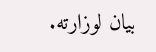بيان لوزارته.